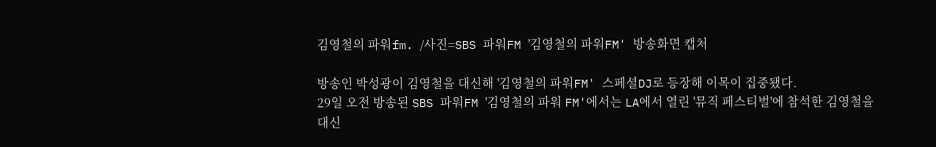김영철의 파워fm. /사진=SBS 파워FM '김영철의 파워FM' 방송화면 캡처

방송인 박성광이 김영철을 대신해 '김영철의 파워FM' 스페셜DJ로 등장해 이목이 집중됐다.
29일 오전 방송된 SBS 파워FM '김영철의 파워 FM'에서는 LA에서 열린 '뮤직 페스티벌'에 참석한 김영철을 대신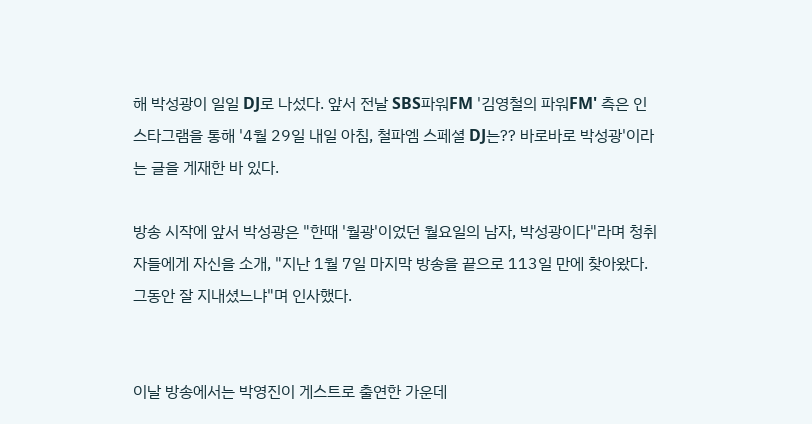해 박성광이 일일 DJ로 나섰다. 앞서 전날 SBS파워FM '김영철의 파워FM' 측은 인스타그램을 통해 '4월 29일 내일 아침, 철파엠 스페셜 DJ는?? 바로바로 박성광'이라는 글을 게재한 바 있다.

방송 시작에 앞서 박성광은 "한때 '월광'이었던 월요일의 남자, 박성광이다"라며 청취자들에게 자신을 소개, "지난 1월 7일 마지막 방송을 끝으로 113일 만에 찾아왔다. 그동안 잘 지내셨느냐"며 인사했다.


이날 방송에서는 박영진이 게스트로 출연한 가운데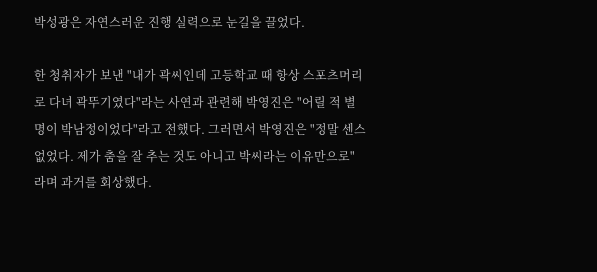박성광은 자연스러운 진행 실력으로 눈길을 끌었다.

한 청취자가 보낸 "내가 곽씨인데 고등학교 때 항상 스포츠머리로 다녀 곽뚜기였다"라는 사연과 관련해 박영진은 "어릴 적 별명이 박남정이었다"라고 전했다. 그러면서 박영진은 "정말 센스 없었다. 제가 춤을 잘 추는 것도 아니고 박씨라는 이유만으로"라며 과거를 회상했다.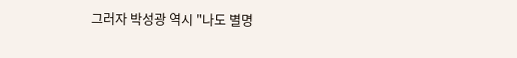그러자 박성광 역시 "나도 별명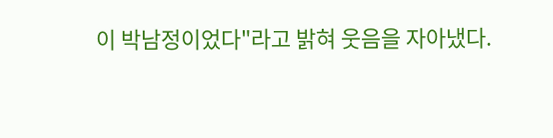이 박남정이었다"라고 밝혀 웃음을 자아냈다.